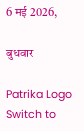6 मई 2026,

बुधवार

Patrika Logo
Switch to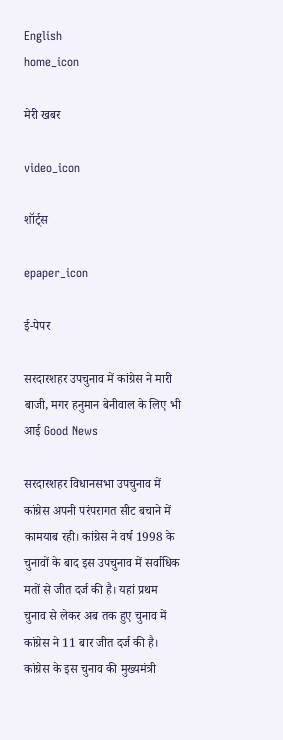English
home_icon

मेरी खबर

video_icon

शॉर्ट्स

epaper_icon

ई-पेपर

सरदारशहर उपचुनाव में कांग्रेस ने मारी बाजी, मगर हनुमान बेनीवाल के लिए भी आई Good News

सरदारशहर विधानसभा उपचुनाव में कांग्रेस अपनी परंपरागत सीट बचाने में कामयाब रही। कांग्रेस ने वर्ष 1998 के चुनावों के बाद इस उपचुनाव में सर्वाधिक मतों से जीत दर्ज की है। यहां प्रथम चुनाव से लेकर अब तक हुए चुनाव में कांग्रेस ने 11 बार जीत दर्ज की है। कांग्रेस के इस चुनाव की मुख्यमंत्री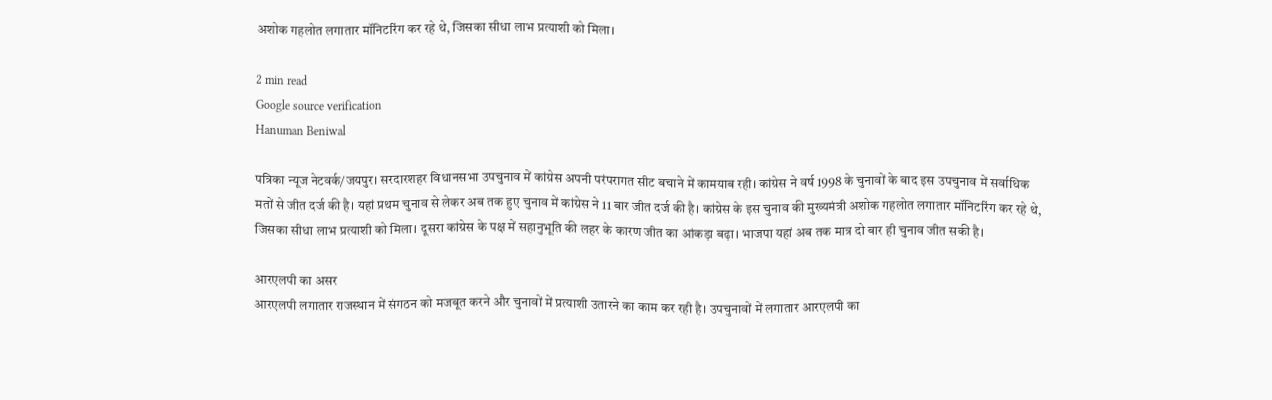अशोक गहलोत लगातार मॉनिटरिंग कर रहे थे, जिसका सीधा लाभ प्रत्याशी को मिला।

2 min read
Google source verification
Hanuman Beniwal

पत्रिका न्यूज नेटवर्क/जयपुर। सरदारशहर विधानसभा उपचुनाव में कांग्रेस अपनी परंपरागत सीट बचाने में कामयाब रही। कांग्रेस ने वर्ष 1998 के चुनावों के बाद इस उपचुनाव में सर्वाधिक मतों से जीत दर्ज की है। यहां प्रथम चुनाव से लेकर अब तक हुए चुनाव में कांग्रेस ने 11 बार जीत दर्ज की है। कांग्रेस के इस चुनाव की मुख्यमंत्री अशोक गहलोत लगातार मॉनिटरिंग कर रहे थे, जिसका सीधा लाभ प्रत्याशी को मिला। दूसरा कांग्रेस के पक्ष में सहानुभूति की लहर के कारण जीत का आंकड़ा बढ़ा। भाजपा यहां अब तक मात्र दो बार ही चुनाव जीत सकी है।

आरएलपी का असर
आरएलपी लगातार राजस्थान में संगठन को मजबूत करने और चुनावों में प्रत्याशी उतारने का काम कर रही है। उपचुनावों में लगातार आरएलपी का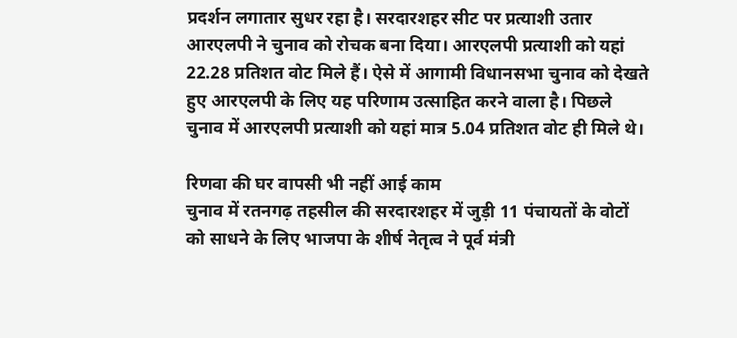प्रदर्शन लगातार सुधर रहा है। सरदारशहर सीट पर प्रत्याशी उतार आरएलपी ने चुनाव को रोचक बना दिया। आरएलपी प्रत्याशी को यहां 22.28 प्रतिशत वोट मिले हैं। ऐसे में आगामी विधानसभा चुनाव को देखते हुए आरएलपी के लिए यह परिणाम उत्साहित करने वाला है। पिछले चुनाव में आरएलपी प्रत्याशी को यहां मात्र 5.04 प्रतिशत वोट ही मिले थे।

रिणवा की घर वापसी भी नहीं आई काम
चुनाव में रतनगढ़ तहसील की सरदारशहर में जुड़ी 11 पंचायतों के वोटों को साधने के लिए भाजपा के शीर्ष नेतृत्व ने पूर्व मंत्री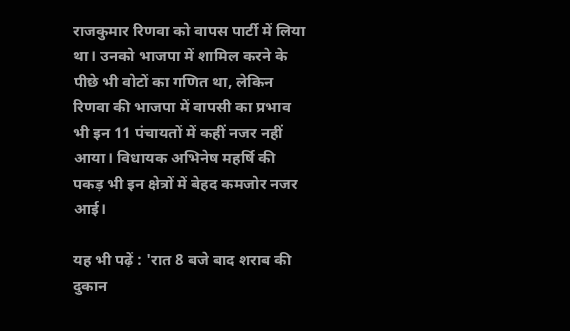राजकुमार रिणवा को वापस पार्टी में लिया था। उनको भाजपा में शामिल करने के पीछे भी वोटों का गणित था, लेकिन रिणवा की भाजपा में वापसी का प्रभाव भी इन 11 पंचायतों में कहीं नजर नहीं आया। विधायक अभिनेष महर्षि की पकड़ भी इन क्षेत्रों में बेहद कमजोर नजर आई।

यह भी पढ़ें : 'रात 8 बजे बाद शराब की दुकान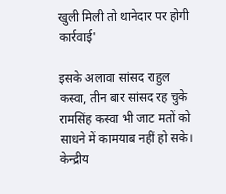खुली मिली तो थानेदार पर होगी कार्रवाई'

इसके अलावा सांसद राहुल कस्वा, तीन बार सांसद रह चुके रामसिंह कस्वा भी जाट मतों को साधने में कामयाब नहीं हो सके। केन्द्रीय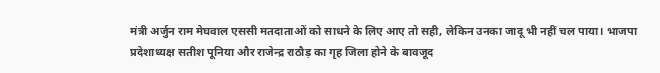मंत्री अर्जुन राम मेघवाल एससी मतदाताओं को साधने के लिए आए तो सही, लेकिन उनका जादू भी नहीं चल पाया। भाजपा प्रदेशाध्यक्ष सतीश पूनिया और राजेन्द्र राठौड़ का गृह जिला होने के बावजूद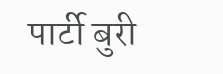पार्टी बुरी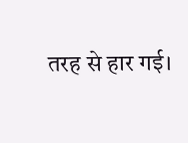तरह से हार गई।